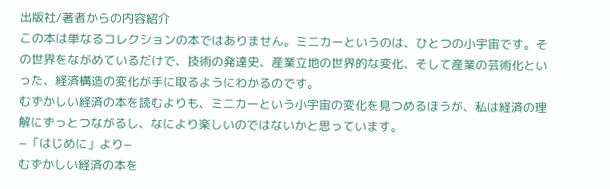出版社/著者からの内容紹介
この本は単なるコレクションの本ではありません。ミニカーというのは、ひとつの小宇宙です。その世界をながめているだけで、技術の発達史、産業立地の世界的な変化、そして産業の芸術化といった、経済構造の変化が手に取るようにわかるのです。
むずかしい経済の本を読むよりも、ミニカーという小宇宙の変化を見つめるほうが、私は経済の理解にずっとつながるし、なにより楽しいのではないかと思っています。
−「はじめに」より−
むずかしい経済の本を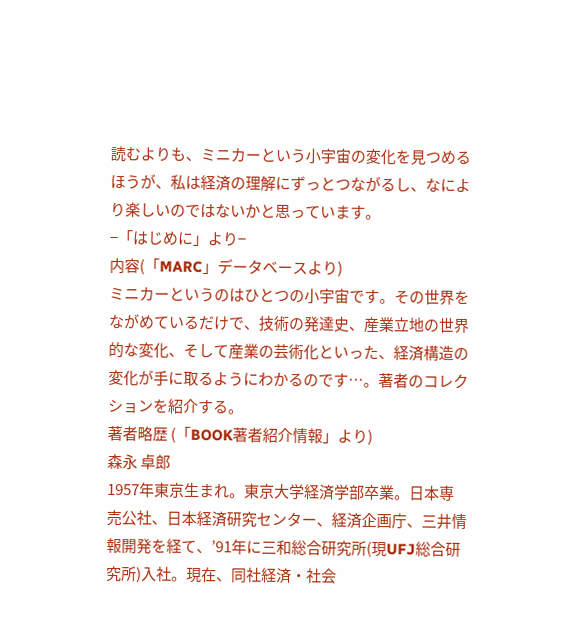読むよりも、ミニカーという小宇宙の変化を見つめるほうが、私は経済の理解にずっとつながるし、なにより楽しいのではないかと思っています。
−「はじめに」より−
内容(「MARC」データベースより)
ミニカーというのはひとつの小宇宙です。その世界をながめているだけで、技術の発達史、産業立地の世界的な変化、そして産業の芸術化といった、経済構造の変化が手に取るようにわかるのです…。著者のコレクションを紹介する。
著者略歴 (「BOOK著者紹介情報」より)
森永 卓郎
1957年東京生まれ。東京大学経済学部卒業。日本専売公社、日本経済研究センター、経済企画庁、三井情報開発を経て、’91年に三和総合研究所(現UFJ総合研究所)入社。現在、同社経済・社会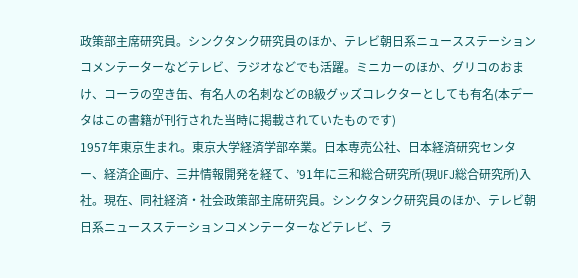政策部主席研究員。シンクタンク研究員のほか、テレビ朝日系ニュースステーションコメンテーターなどテレビ、ラジオなどでも活躍。ミニカーのほか、グリコのおまけ、コーラの空き缶、有名人の名刺などのB級グッズコレクターとしても有名(本データはこの書籍が刊行された当時に掲載されていたものです)
1957年東京生まれ。東京大学経済学部卒業。日本専売公社、日本経済研究センター、経済企画庁、三井情報開発を経て、’91年に三和総合研究所(現UFJ総合研究所)入社。現在、同社経済・社会政策部主席研究員。シンクタンク研究員のほか、テレビ朝日系ニュースステーションコメンテーターなどテレビ、ラ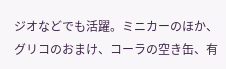ジオなどでも活躍。ミニカーのほか、グリコのおまけ、コーラの空き缶、有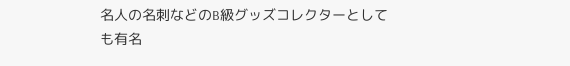名人の名刺などのB級グッズコレクターとしても有名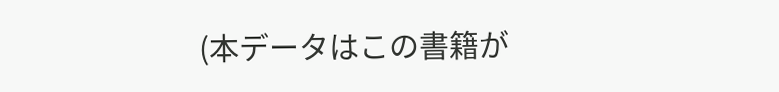(本データはこの書籍が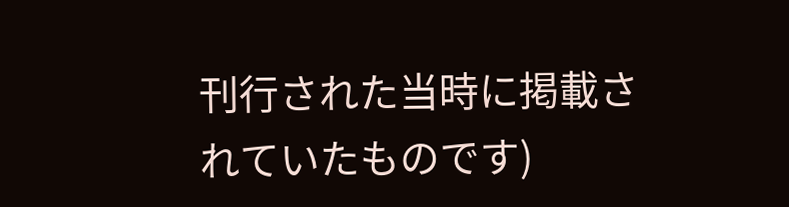刊行された当時に掲載されていたものです)